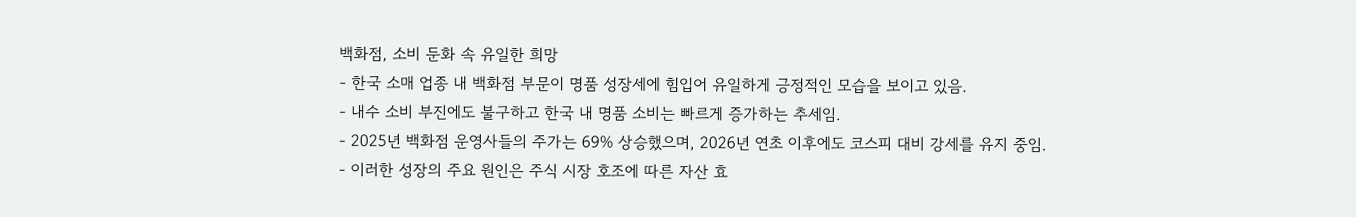백화점, 소비 둔화 속 유일한 희망
- 한국 소매 업종 내 백화점 부문이 명품 성장세에 힘입어 유일하게 긍정적인 모습을 보이고 있음.
- 내수 소비 부진에도 불구하고 한국 내 명품 소비는 빠르게 증가하는 추세임.
- 2025년 백화점 운영사들의 주가는 69% 상승했으며, 2026년 연초 이후에도 코스피 대비 강세를 유지 중임.
- 이러한 성장의 주요 원인은 주식 시장 호조에 따른 자산 효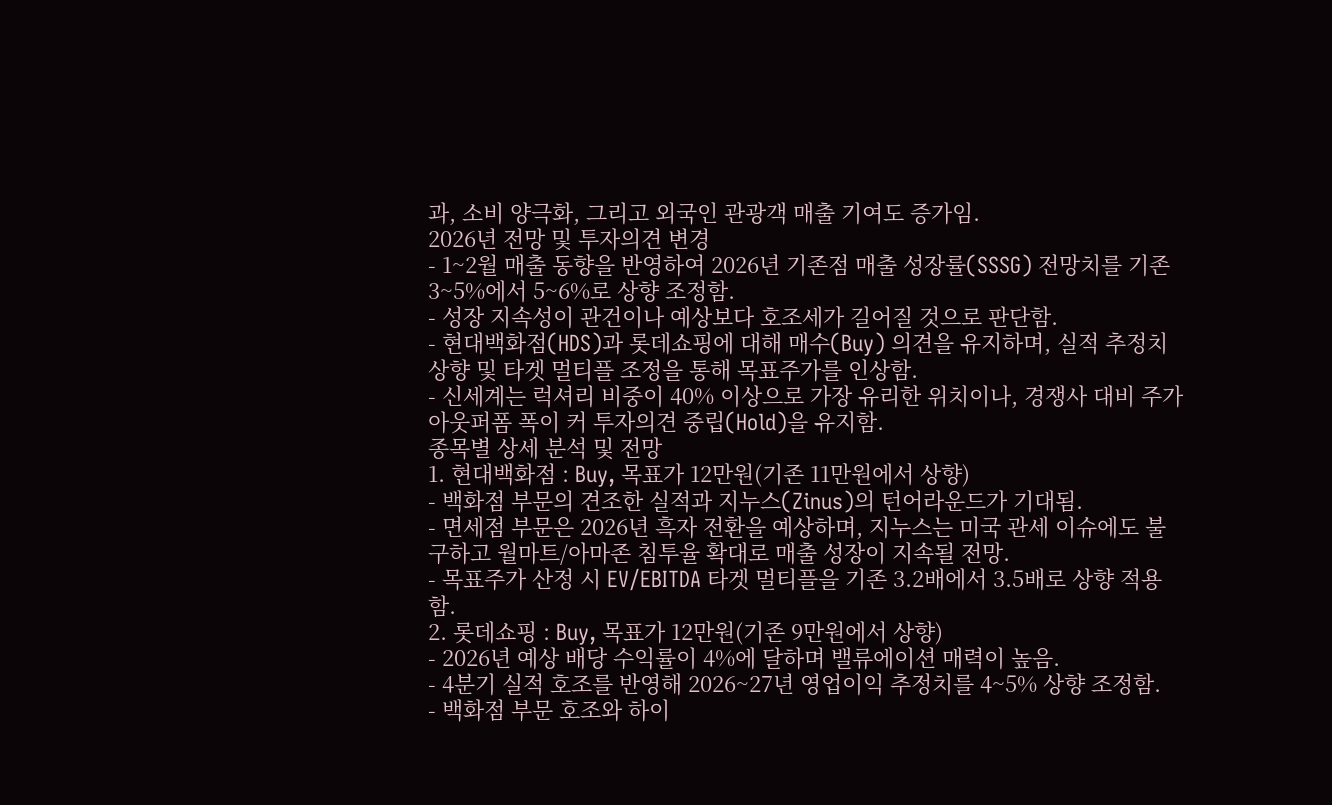과, 소비 양극화, 그리고 외국인 관광객 매출 기여도 증가임.
2026년 전망 및 투자의견 변경
- 1~2월 매출 동향을 반영하여 2026년 기존점 매출 성장률(SSSG) 전망치를 기존 3~5%에서 5~6%로 상향 조정함.
- 성장 지속성이 관건이나 예상보다 호조세가 길어질 것으로 판단함.
- 현대백화점(HDS)과 롯데쇼핑에 대해 매수(Buy) 의견을 유지하며, 실적 추정치 상향 및 타겟 멀티플 조정을 통해 목표주가를 인상함.
- 신세계는 럭셔리 비중이 40% 이상으로 가장 유리한 위치이나, 경쟁사 대비 주가 아웃퍼폼 폭이 커 투자의견 중립(Hold)을 유지함.
종목별 상세 분석 및 전망
1. 현대백화점 : Buy, 목표가 12만원(기존 11만원에서 상향)
- 백화점 부문의 견조한 실적과 지누스(Zinus)의 턴어라운드가 기대됨.
- 면세점 부문은 2026년 흑자 전환을 예상하며, 지누스는 미국 관세 이슈에도 불구하고 월마트/아마존 침투율 확대로 매출 성장이 지속될 전망.
- 목표주가 산정 시 EV/EBITDA 타겟 멀티플을 기존 3.2배에서 3.5배로 상향 적용함.
2. 롯데쇼핑 : Buy, 목표가 12만원(기존 9만원에서 상향)
- 2026년 예상 배당 수익률이 4%에 달하며 밸류에이션 매력이 높음.
- 4분기 실적 호조를 반영해 2026~27년 영업이익 추정치를 4~5% 상향 조정함.
- 백화점 부문 호조와 하이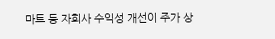마트 등 자회사 수익성 개선이 주가 상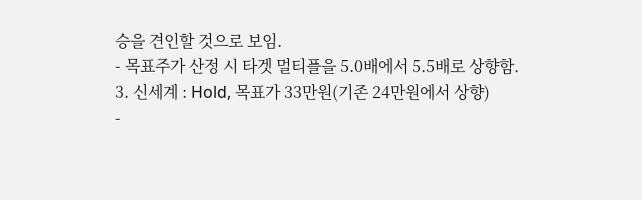승을 견인할 것으로 보임.
- 목표주가 산정 시 타겟 멀티플을 5.0배에서 5.5배로 상향함.
3. 신세계 : Hold, 목표가 33만원(기존 24만원에서 상향)
-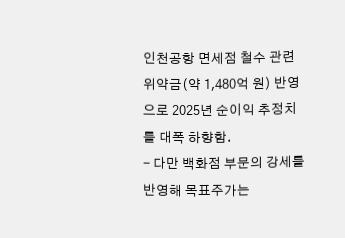인천공항 면세점 철수 관련 위약금(약 1,480억 원) 반영으로 2025년 순이익 추정치를 대폭 하향함.
- 다만 백화점 부문의 강세를 반영해 목표주가는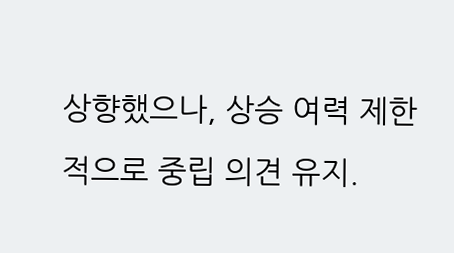상향했으나, 상승 여력 제한적으로 중립 의견 유지.